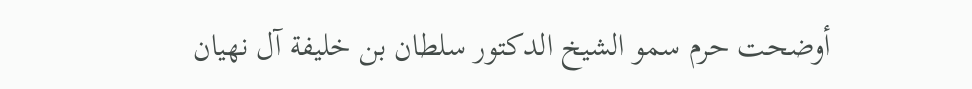أوضحت حرم سمو الشيخ الدكتور سلطان بن خليفة آل نهيان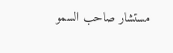مستشار صاحب السمو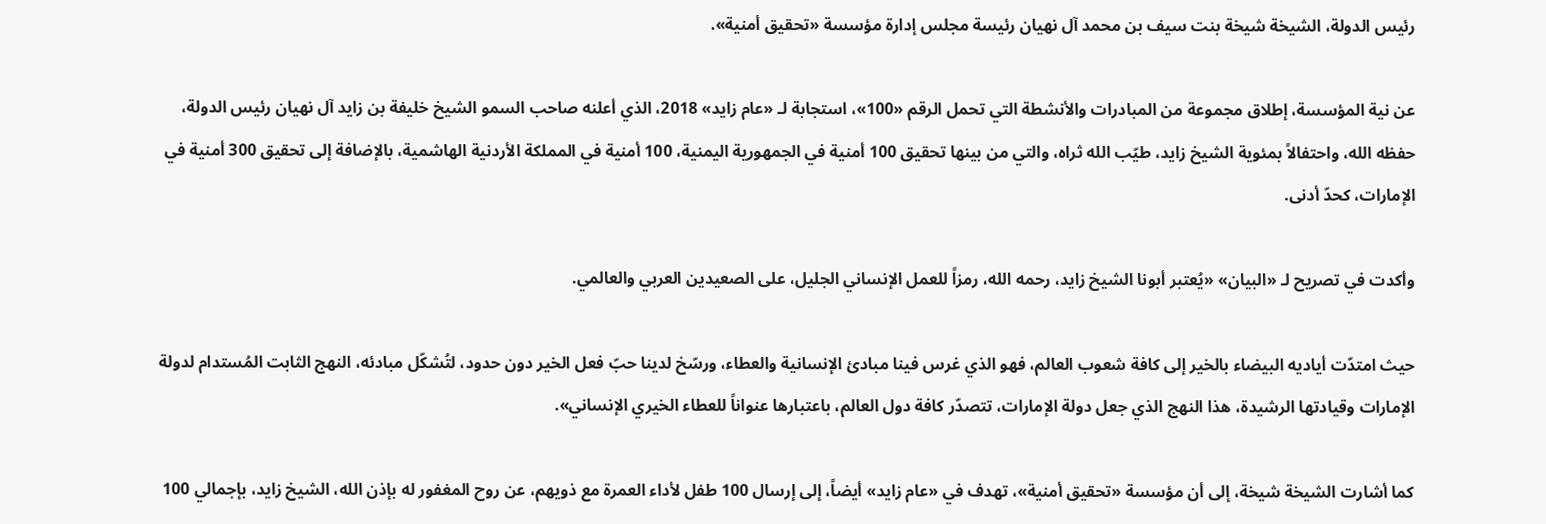رئيس الدولة، الشيخة شيخة بنت سيف بن محمد آل نهيان رئيسة مجلس إدارة مؤسسة «تحقيق أمنية».

عن نية المؤسسة، إطلاق مجموعة من المبادرات والأنشطة التي تحمل الرقم «100»، استجابة لـ «عام زايد» 2018، الذي أعلنه صاحب السمو الشيخ خليفة بن زايد آل نهيان رئيس الدولة، حفظه الله، واحتفالاً بمئوية الشيخ زايد، طيّب الله ثراه، والتي من بينها تحقيق 100 أمنية في الجمهورية اليمنية، 100 أمنية في المملكة الأردنية الهاشمية، بالإضافة إلى تحقيق 300 أمنية في الإمارات، كحدّ أدنى.

وأكدت في تصريح لـ «البيان» «يُعتبر أبونا الشيخ زايد، رحمه الله، رمزاً للعمل الإنساني الجليل، على الصعيدين العربي والعالمي.

حيث امتدّت أياديه البيضاء بالخير إلى كافة شعوب العالم، فهو الذي غرس فينا مبادئ الإنسانية والعطاء، ورسّخ لدينا حبّ فعل الخير دون حدود، لتُشكّل مبادئه، النهج الثابت المُستدام لدولة الإمارات وقيادتها الرشيدة، هذا النهج الذي جعل دولة الإمارات، تتصدّر كافة دول العالم، باعتبارها عنواناً للعطاء الخيري الإنساني».

كما أشارت الشيخة شيخة، إلى أن مؤسسة «تحقيق أمنية»، تهدف في «عام زايد» أيضاً، إلى إرسال 100 طفل لأداء العمرة مع ذويهم، عن روح المغفور له بإذن الله، الشيخ زايد، بإجمالي 100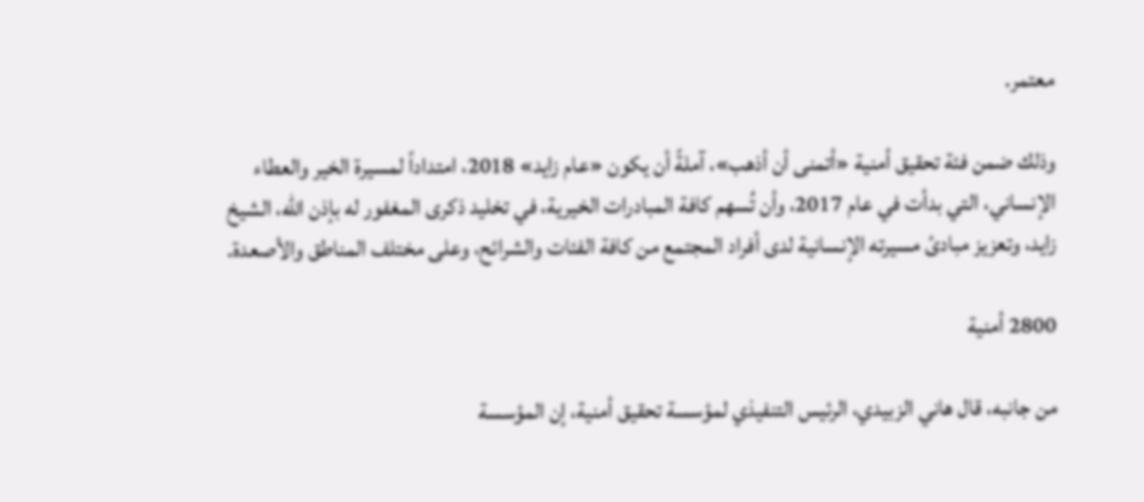معتمر.

وذلك ضمن فئة تحقيق أمنية «أتمنى أن أذهب»، آملةً أن يكون «عام زايد» 2018، امتداداً لمسيرة الخير والعطاء الإنساني، التي بدأت في عام 2017، وأن تُسهم كافة المبادرات الخيرية، في تخليد ذكرى المغفور له بإذن الله، الشيخ زايد، وتعزيز مبادئ مسيرته الإنسانية لدى أفراد المجتمع من كافة الفئات والشرائح، وعلى مختلف المناطق والأصعدة.

2800 أمنية

من جانبه، قال هاني الزبيدي، الرئيس التنفيذي لمؤسسة تحقيق أمنية، إن المؤسسة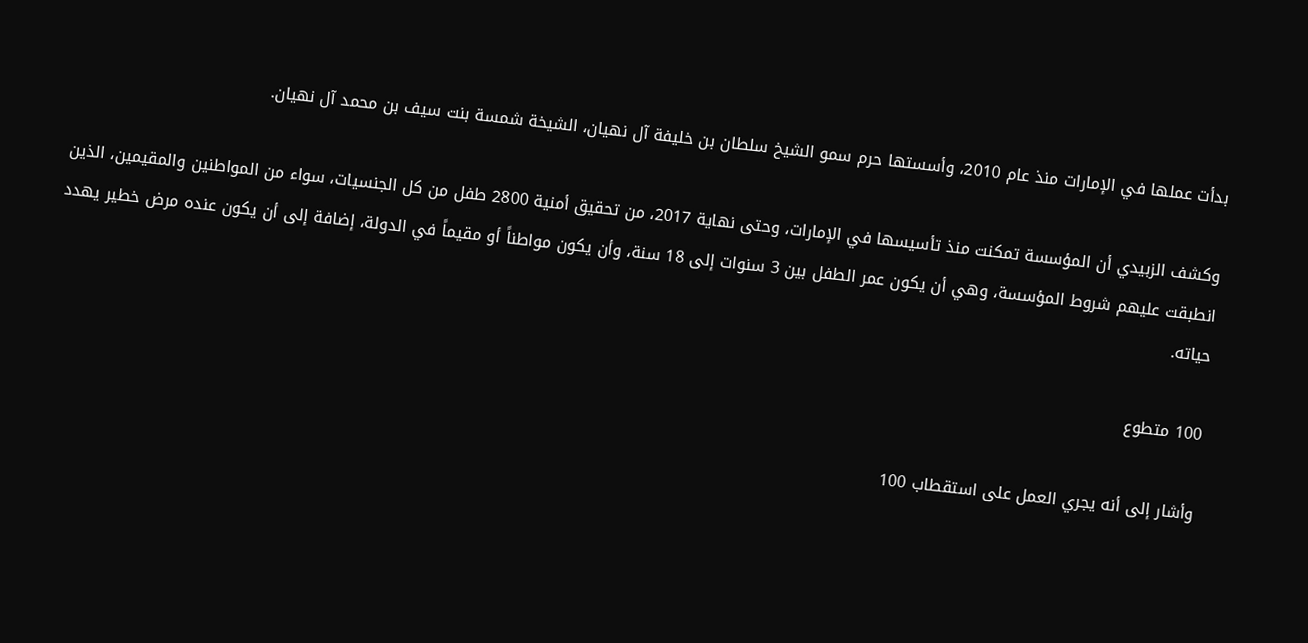بدأت عملها في الإمارات منذ عام 2010، وأسستها حرم سمو الشيخ سلطان بن خليفة آل نهيان، الشيخة شمسة بنت سيف بن محمد آل نهيان.

وكشف الزبيدي أن المؤسسة تمكنت منذ تأسيسها في الإمارات، وحتى نهاية 2017، من تحقيق أمنية 2800 طفل من كل الجنسيات، سواء من المواطنين والمقيمين، الذين انطبقت عليهم شروط المؤسسة، وهي أن يكون عمر الطفل بين 3 سنوات إلى 18 سنة، وأن يكون مواطناً أو مقيماً في الدولة، إضافة إلى أن يكون عنده مرض خطير يهدد حياته.

100 متطوع

وأشار إلى أنه يجري العمل على استقطاب 100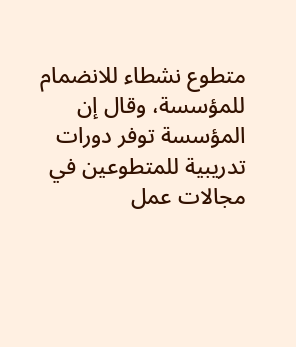متطوع نشطاء للانضمام للمؤسسة، وقال إن المؤسسة توفر دورات تدريبية للمتطوعين في مجالات عمل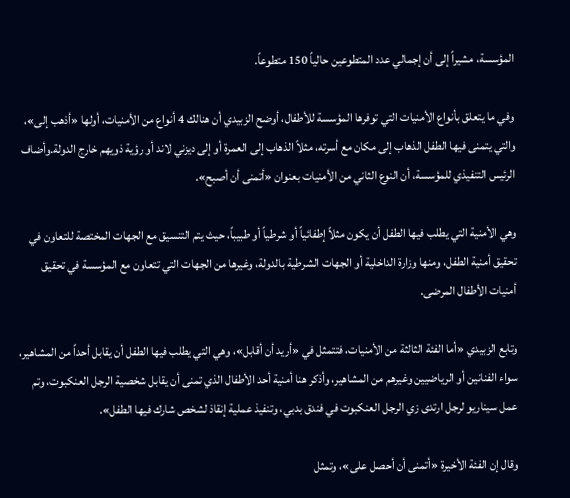المؤسسة، مشيراً إلى أن إجمالي عدد المتطوعين حالياً 150 متطوعاً.

وفي ما يتعلق بأنواع الأمنيات التي توفرها المؤسسة للأطفال، أوضح الزبيدي أن هنالك 4 أنواع من الأمنيات، أولها «أذهب إلى»، والتي يتمنى فيها الطفل الذهاب إلى مكان مع أسرته، مثلاً الذهاب إلى العمرة أو إلى ديزني لاند أو رؤية ذويهم خارج الدولة.وأضاف الرئيس التنفيذي للمؤسسة، أن النوع الثاني من الأمنيات بعنوان «أتمنى أن أصبح».

وهي الأمنية التي يطلب فيها الطفل أن يكون مثلاً إطفائياً أو شرطياً أو طبيباً، حيث يتم التنسيق مع الجهات المختصة للتعاون في تحقيق أمنية الطفل، ومنها وزارة الداخلية أو الجهات الشرطية بالدولة، وغيرها من الجهات التي تتعاون مع المؤسسة في تحقيق أمنيات الأطفال المرضى.

وتابع الزبيدي «أما الفئة الثالثة من الأمنيات، فتتمثل في «أريد أن أقابل»، وهي التي يطلب فيها الطفل أن يقابل أحداً من المشاهير، سواء الفنانين أو الرياضيين وغيرهم من المشاهير، وأذكر هنا أمنية أحد الأطفال الذي تمنى أن يقابل شخصية الرجل العنكبوت، وتم عمل سيناريو لرجل ارتدى زي الرجل العنكبوت في فندق بدبي، وتنفيذ عملية إنقاذ لشخص شارك فيها الطفل».

وقال إن الفئة الأخيرة «أتمنى أن أحصل على»، وتمثل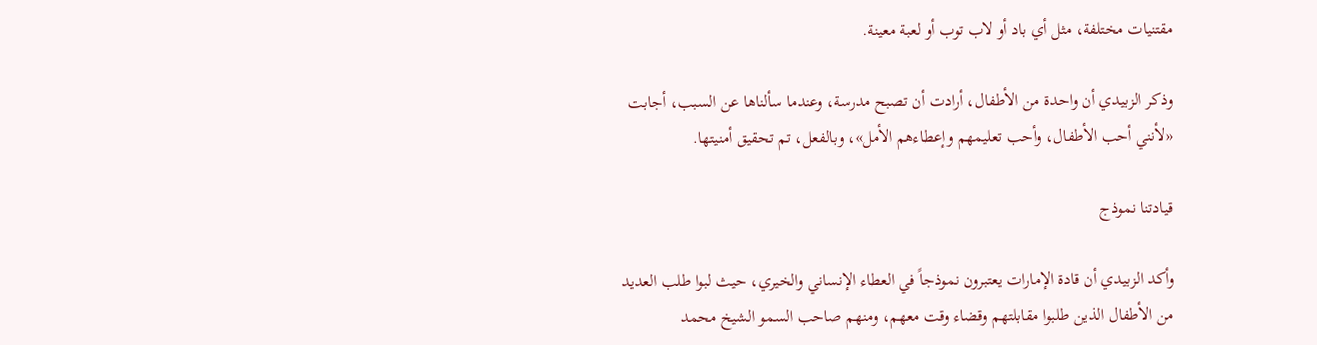مقتنيات مختلفة، مثل أي باد أو لاب توب أو لعبة معينة.

وذكر الزبيدي أن واحدة من الأطفال، أرادت أن تصبح مدرسة، وعندما سألناها عن السبب، أجابت «لأنني أحب الأطفال، وأحب تعليمهم وإعطاءهم الأمل»، وبالفعل، تم تحقيق أمنيتها.

قيادتنا نموذج

وأكد الزبيدي أن قادة الإمارات يعتبرون نموذجاً في العطاء الإنساني والخيري، حيث لبوا طلب العديد من الأطفال الذين طلبوا مقابلتهم وقضاء وقت معهم، ومنهم صاحب السمو الشيخ محمد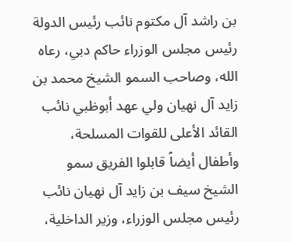بن راشد آل مكتوم نائب رئيس الدولة رئيس مجلس الوزراء حاكم دبي، رعاه الله، وصاحب السمو الشيخ محمد بن زايد آل نهيان ولي عهد أبوظبي نائب القائد الأعلى للقوات المسلحة، وأطفال أيضاً قابلوا الفريق سمو الشيخ سيف بن زايد آل نهيان نائب رئيس مجلس الوزراء، وزير الداخلية،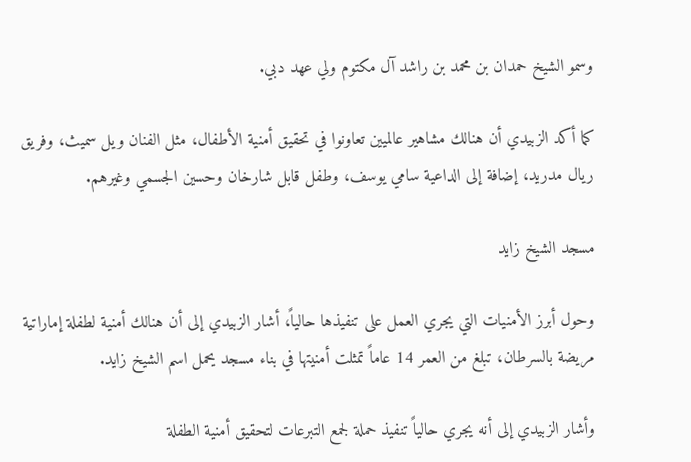وسمو الشيخ حمدان بن محمد بن راشد آل مكتوم ولي عهد دبي.

كما أكد الزبيدي أن هنالك مشاهير عالميين تعاونوا في تحقيق أمنية الأطفال، مثل الفنان ويل سميث، وفريق ريال مدريد، إضافة إلى الداعية سامي يوسف، وطفل قابل شارخان وحسين الجسمي وغيرهم.

مسجد الشيخ زايد

وحول أبرز الأمنيات التي يجري العمل على تنفيذها حالياً، أشار الزبيدي إلى أن هنالك أمنية لطفلة إماراتية مريضة بالسرطان، تبلغ من العمر 14 عاماً تمثلت أمنيتها في بناء مسجد يحمل اسم الشيخ زايد.

وأشار الزبيدي إلى أنه يجري حالياً تنفيذ حملة لجمع التبرعات لتحقيق أمنية الطفلة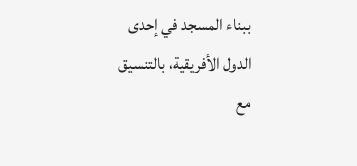ببناء المسجد في إحدى الدول الأفريقية، بالتنسيق مع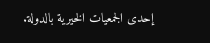إحدى الجمعيات الخيرية بالدولة.